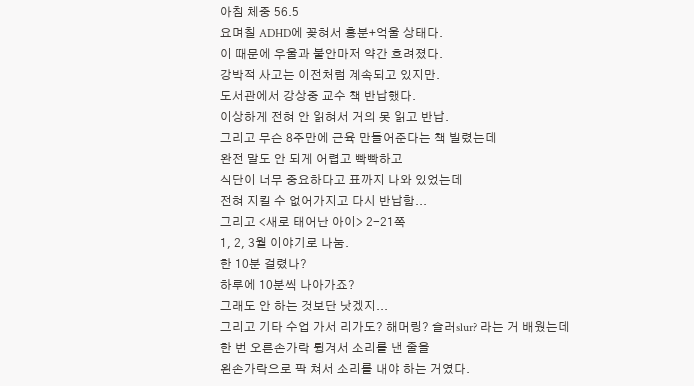아침 체중 56.5
요며칠 ADHD에 꽂혀서 흥분+억울 상태다.
이 때문에 우울과 불안마저 약간 흐려졌다.
강박적 사고는 이전처럼 계속되고 있지만.
도서관에서 강상중 교수 책 반납했다.
이상하게 전혀 안 읽혀서 거의 못 읽고 반납.
그리고 무슨 8주만에 근육 만들어준다는 책 빌렸는데
완전 말도 안 되게 어렵고 빡빡하고
식단이 너무 중요하다고 표까지 나와 있었는데
전혀 지킬 수 없어가지고 다시 반납함...
그리고 <새로 태어난 아이> 2-21쪽
1, 2, 3월 이야기로 나눔.
한 10분 걸렸나?
하루에 10분씩 나아가죠?
그래도 안 하는 것보단 낫겠지...
그리고 기타 수업 가서 리가도? 해머링? 슬러slur? 라는 거 배웠는데
한 번 오른손가락 튕겨서 소리를 낸 줄을
왼손가락으로 팍 쳐서 소리를 내야 하는 거였다.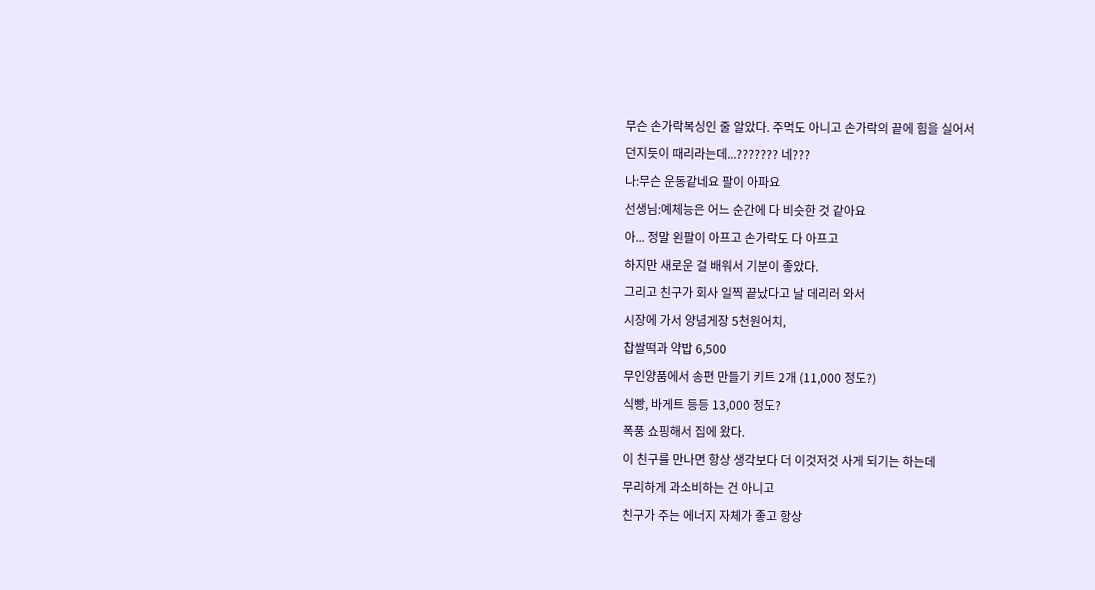무슨 손가락복싱인 줄 알았다. 주먹도 아니고 손가락의 끝에 힘을 실어서
던지듯이 때리라는데...??????? 네???
나:무슨 운동같네요 팔이 아파요
선생님:예체능은 어느 순간에 다 비슷한 것 같아요
아... 정말 왼팔이 아프고 손가락도 다 아프고
하지만 새로운 걸 배워서 기분이 좋았다.
그리고 친구가 회사 일찍 끝났다고 날 데리러 와서
시장에 가서 양념게장 5천원어치,
찹쌀떡과 약밥 6,500
무인양품에서 송편 만들기 키트 2개 (11,000 정도?)
식빵, 바게트 등등 13,000 정도?
폭풍 쇼핑해서 집에 왔다.
이 친구를 만나면 항상 생각보다 더 이것저것 사게 되기는 하는데
무리하게 과소비하는 건 아니고
친구가 주는 에너지 자체가 좋고 항상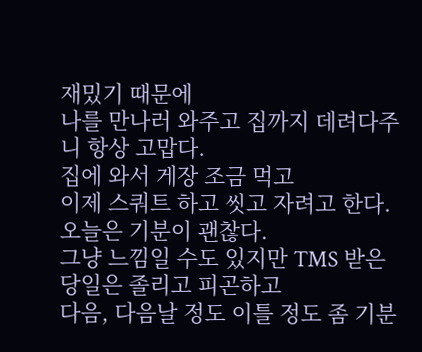재밌기 때문에
나를 만나러 와주고 집까지 데려다주니 항상 고맙다.
집에 와서 게장 조금 먹고
이제 스쿼트 하고 씻고 자려고 한다.
오늘은 기분이 괜찮다.
그냥 느낌일 수도 있지만 TMS 받은 당일은 졸리고 피곤하고
다음, 다음날 정도 이틀 정도 좀 기분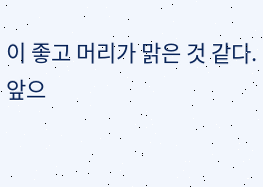이 좋고 머리가 맑은 것 같다.
앞으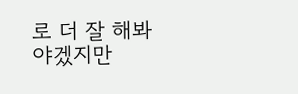로 더 잘 해봐야겠지만